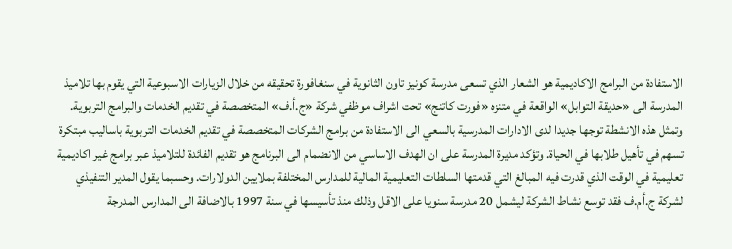الاستفادة من البرامج الاكاديمية هو الشعار الذي تسعى مدرسة كونيز تاون الثانوية في سنغافورة تحقيقه من خلال الزيارات الاسبوعية التي يقوم بها تلاميذ المدرسة الى «حديقة التوابل» الواقعة في متنزه «فورت كاتنج» تحت اشراف موظفي شركة «ج.أ.ف» المتخصصة في تقديم الخدمات والبرامج التربوية. وتمثل هذه الانشطة توجها جديدا لدى الادارات المدرسية بالسعي الى الاستفادة من برامج الشركات المتخصصة في تقديم الخدمات التربوية باساليب مبتكرة تسهم في تأهيل طلابها في الحياة. وتؤكد مديرة المدرسة على ان الهدف الاساسي من الانضمام الى البرنامج هو تقديم الفائدة للتلاميذ عبر برامج غير اكاديمية تعليمية في الوقت الذي قدرت فيه المبالغ التي قدمتها السلطات التعليمية المالية للمدارس المختلفة بملايين الدولارات. وحسبما يقول المدير التنفيذي لشركة ج.أم.ف فقد توسع نشاط الشركة ليشمل 20 مدرسة سنويا على الاقل وذلك منذ تأسيسها في سنة 1997 بالاضافة الى المدارس المدرجة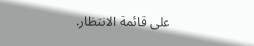على قائمة الانتظار.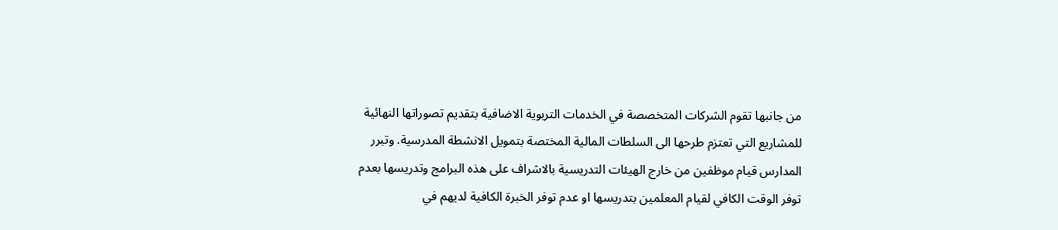من جانبها تقوم الشركات المتخصصة في الخدمات التربوية الاضافية بتقديم تصوراتها النهائية للمشاريع التي تعتزم طرحها الى السلطات المالية المختصة بتمويل الانشطة المدرسية. وتبرر المدارس قيام موظفين من خارج الهيئات التدريسية بالاشراف على هذه البرامج وتدريسها بعدم توفر الوقت الكافي لقيام المعلمين بتدريسها او عدم توفر الخبرة الكافية لديهم في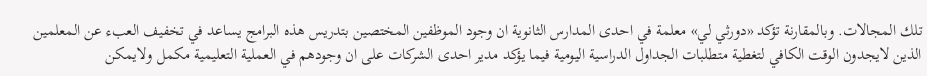تلك المجالات. وبالمقارنة تؤكد «دورثي لي» معلمة في احدى المدارس الثانوية ان وجود الموظفين المختصين بتدريس هذه البرامج يساعد في تخفيف العبء عن المعلمين الذين لايجدون الوقت الكافي لتغطية متطلبات الجداول الدراسية اليومية فيما يؤكد مدير احدى الشركات على ان وجودهم في العملية التعليمية مكمل ولايمكن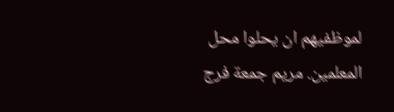لموظفيهم ان يحلوا محل المعلمين. مريم جمعة فرج